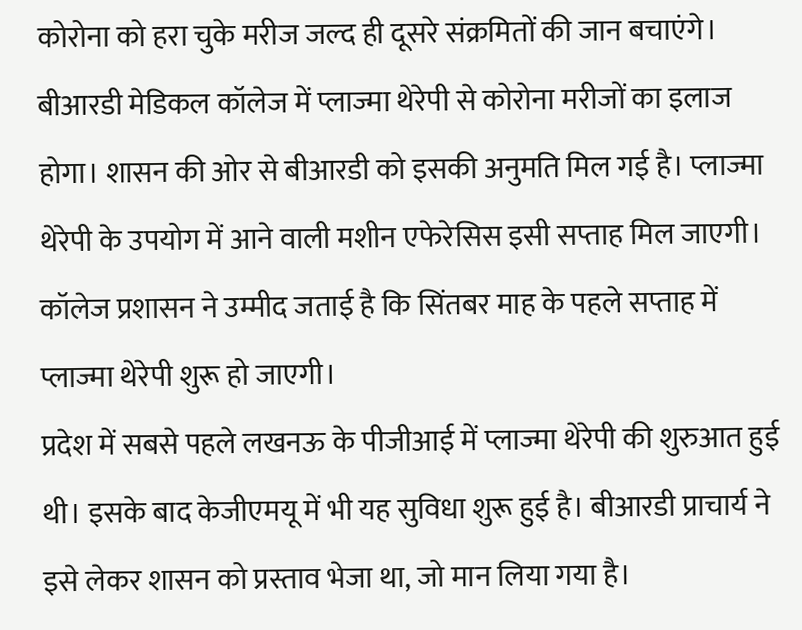कोरोना को हरा चुके मरीज जल्द ही दूसरे संक्रमितों की जान बचाएंगे। बीआरडी मेडिकल कॉलेज में प्लाज्मा थेरेपी से कोरोना मरीजों का इलाज होगा। शासन की ओर से बीआरडी को इसकी अनुमति मिल गई है। प्लाज्मा थेरेपी के उपयोग में आने वाली मशीन एफेरेसिस इसी सप्ताह मिल जाएगी। कॉलेज प्रशासन ने उम्मीद जताई है कि सिंतबर माह के पहले सप्ताह में प्लाज्मा थेरेपी शुरू हो जाएगी।
प्रदेश में सबसे पहले लखनऊ के पीजीआई में प्लाज्मा थेरेपी की शुरुआत हुई थी। इसके बाद केजीएमयू में भी यह सुविधा शुरू हुई है। बीआरडी प्राचार्य ने इसे लेकर शासन को प्रस्ताव भेजा था, जो मान लिया गया है।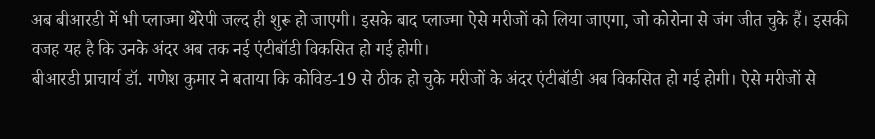अब बीआरडी में भी प्लाज्मा थेरेपी जल्द ही शुरू हो जाएगी। इसके बाद प्लाज्मा ऐसे मरीजों को लिया जाएगा, जो कोरोना से जंग जीत चुके हैं। इसकी वजह यह है कि उनके अंदर अब तक नई एंटीबॉडी विकसित हो गई होगी।
बीआरडी प्राचार्य डॉ. गणेश कुमार ने बताया कि कोविड-19 से ठीक हो चुके मरीजों के अंदर एंटीबॉडी अब विकसित हो गई होगी। ऐसे मरीजों से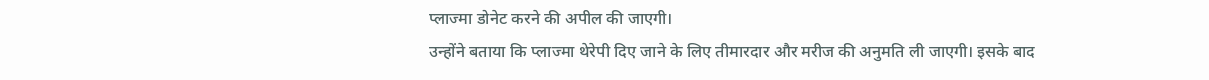प्लाज्मा डोनेट करने की अपील की जाएगी।
उन्होंने बताया कि प्लाज्मा थेरेपी दिए जाने के लिए तीमारदार और मरीज की अनुमति ली जाएगी। इसके बाद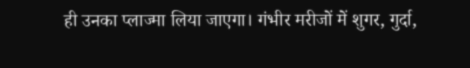ही उनका प्लाज्मा लिया जाएगा। गंभीर मरीजों में शुगर, गुर्दा,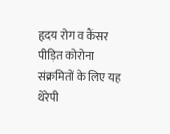हृदय रोग व कैंसर पीड़ित कोरोना संक्रमितों के लिए यह थेरेपी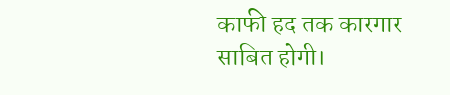काफी हद तक कारगार साबित होगी।